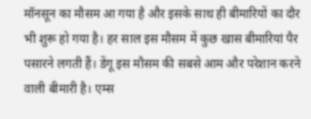मॉनसून का मौसम आ गया है और इसके साथ ही बीमारियों का दौर भी शुरू हो गया है। हर साल इस मौसम में कुछ खास बीमारियां पैर पसारने लगती हैं। डेंगू इस मौसम की सबसे आम और परेशान करने वाली बीमारी है। एम्स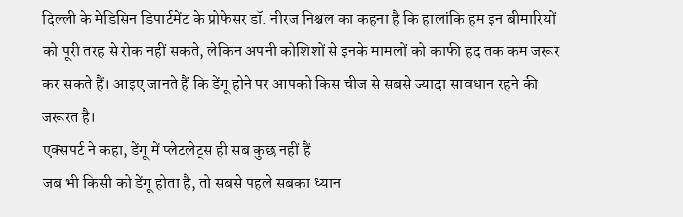दिल्ली के मेडिसिन डिपार्टमेंट के प्रोफेसर डॉ. नीरज निश्चल का कहना है कि हालांकि हम इन बीमारियों को पूरी तरह से रोक नहीं सकते, लेकिन अपनी कोशिशों से इनके मामलों को काफी हद तक कम जरूर कर सकते हैं। आइए जानते हैं कि डेंगू होने पर आपको किस चीज से सबसे ज्यादा सावधान रहने की जरूरत है।
एक्सपर्ट ने कहा, डेंगू में प्लेटलेट्स ही सब कुछ नहीं हैं
जब भी किसी को डेंगू होता है, तो सबसे पहले सबका ध्यान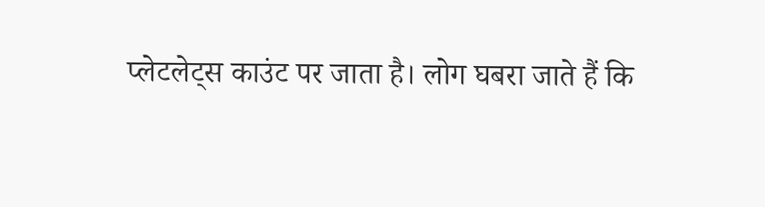प्लेटलेट्स काउंट पर जाता है। लोग घबरा जाते हैं कि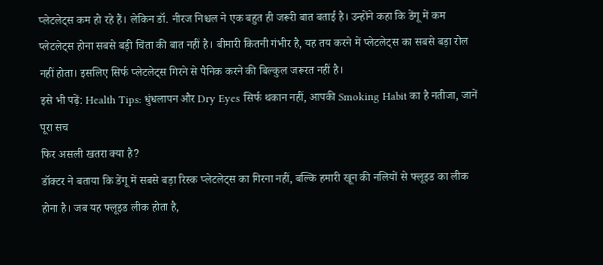प्लेटलेट्स कम हो रहे हैं। लेकिन डॉ. नीरज निश्चल ने एक बहुत ही जरूरी बात बताई है। उन्होंने कहा कि डेंगू में कम प्लेटलेट्स होना सबसे बड़ी चिंता की बात नहीं है। बीमारी कितनी गंभीर है, यह तय करने में प्लेटलेट्स का सबसे बड़ा रोल नहीं होता। इसलिए सिर्फ प्लेटलेट्स गिरने से पैनिक करने की बिल्कुल जरूरत नहीं है।
इसे भी पढ़ें: Health Tips: धुंधलापन और Dry Eyes सिर्फ थकान नहीं, आपकी Smoking Habit का है नतीजा, जानें पूरा सच
फिर असली खतरा क्या है?
डॉक्टर ने बताया कि डेंगू में सबसे बड़ा रिस्क प्लेटलेट्स का गिरना नहीं, बल्कि हमारी खून की नलियों से फ्लूइड का लीक होना है। जब यह फ्लूइड लीक होता है,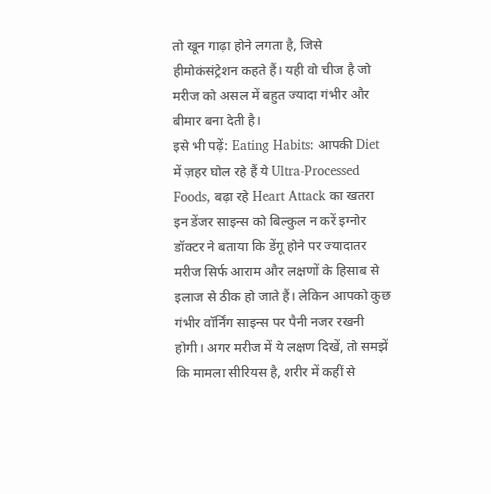तो खून गाढ़ा होने लगता है, जिसे हीमोकंसंट्रेशन कहते हैं। यही वो चीज है जो मरीज को असल में बहुत ज्यादा गंभीर और बीमार बना देती है।
इसे भी पढ़ें: Eating Habits: आपकी Diet में ज़हर घोल रहे हैं ये Ultra-Processed Foods, बढ़ा रहे Heart Attack का खतरा
इन डेंजर साइन्स को बिल्कुल न करें इग्नोर
डॉक्टर ने बताया कि डेंगू होने पर ज्यादातर मरीज सिर्फ आराम और लक्षणों के हिसाब से इलाज से ठीक हो जाते हैं। लेकिन आपको कुछ गंभीर वॉर्निंग साइन्स पर पैनी नजर रखनी होगी। अगर मरीज में ये लक्षण दिखें, तो समझें कि मामला सीरियस है, शरीर में कहीं से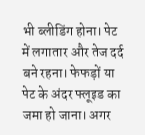भी ब्लीडिंग होना। पेट में लगातार और तेज दर्द बने रहना। फेफड़ों या पेट के अंदर फ्लूइड का जमा हो जाना। अगर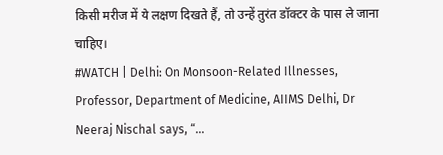किसी मरीज में ये लक्षण दिखते हैं, तो उन्हें तुरंत डॉक्टर के पास ले जाना चाहिए।
#WATCH | Delhi: On Monsoon-Related Illnesses, Professor, Department of Medicine, AIIMS Delhi, Dr Neeraj Nischal says, “…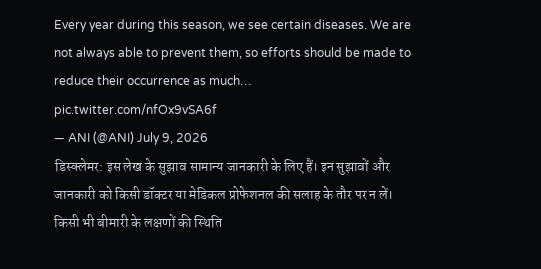Every year during this season, we see certain diseases. We are not always able to prevent them, so efforts should be made to reduce their occurrence as much… pic.twitter.com/nfOx9vSA6f
— ANI (@ANI) July 9, 2026
डिस्क्लेमर: इस लेख के सुझाव सामान्य जानकारी के लिए हैं। इन सुझावों और जानकारी को किसी डॉक्टर या मेडिकल प्रोफेशनल की सलाह के तौर पर न लें। किसी भी बीमारी के लक्षणों की स्थिति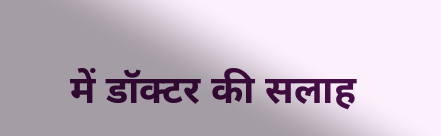में डॉक्टर की सलाह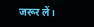जरूर लें।